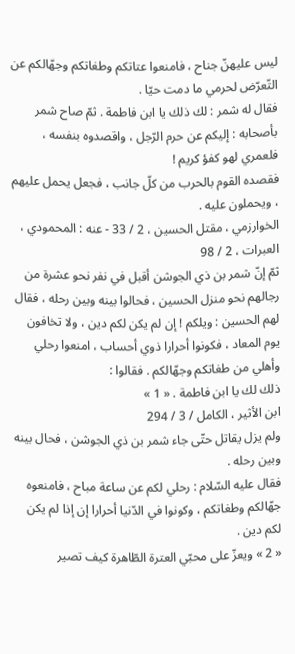ليس عليهنّ جناح ، فامنعوا عتاتكم وطغاتكم وجهّالكم عن التّعرّض لحرمي ما دمت حيّا .
فقال له شمر : لك ذلك يا ابن فاطمة . ثمّ صاح شمر بأصحابه : إليكم عن حرم الرّجل ، واقصدوه بنفسه ، فلعمري لهو كفؤ كريم !
فقصده القوم بالحرب من كلّ جانب ، فجعل يحمل عليهم ، ويحملون عليه .
الخوارزمي ، مقتل الحسين ، 2 / 33 - عنه : المحمودي ، العبرات ، 2 / 98
ثمّ إنّ شمر بن ذي الجوشن أقبل في نفر نحو عشرة من رجالهم نحو منزل الحسين ، فحالوا بينه وبين رحله ، فقال لهم الحسين : ويلكم ! إن لم يكن لكم دين ، ولا تخافون يوم المعاد ، فكونوا أحرارا ذوي أحساب ، امنعوا رحلي وأهلي من طغاتكم وجهّالكم . فقالوا :
ذلك لك يا ابن فاطمة . « 1 »
ابن الأثير ، الكامل / 3 / 294
ولم يزل يقاتل حتّى جاء شمر بن ذي الجوشن ، فحال بينه وبين رحله .
فقال عليه السّلام : رحلي لكم عن ساعة مباح ، فامنعوه جهّالكم وطغاتكم ، وكونوا في الدّنيا أحرارا إن إذا لم يكن لكم دين .
« 2 » ويعزّ على محبّي العترة الطّاهرة كيف تصير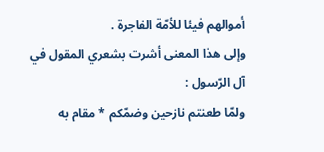أموالهم فيئا للأمّة الفاجرة .
وإلى هذا المعنى أشرت بشعري المقول في آل الرّسول :
ولمّا طعنتم نازحين وضمّكم * مقام به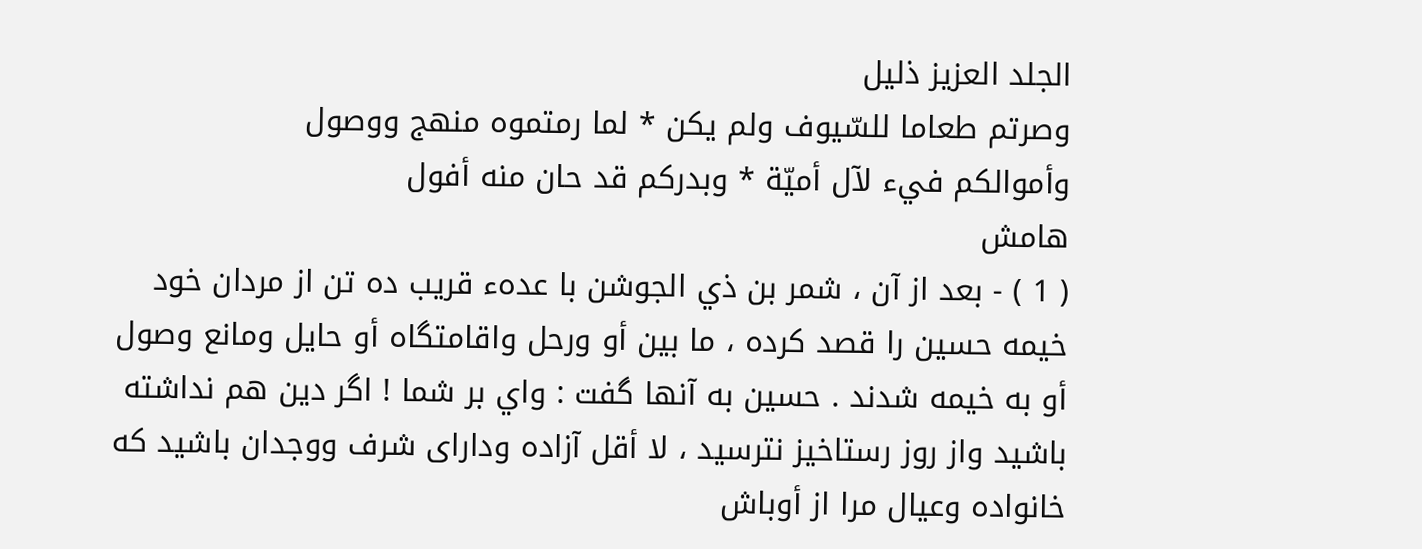الجلد العزيز ذليل
وصرتم طعاما للسّيوف ولم يكن * لما رمتموه منهج ووصول
وأموالكم فيء لآل أميّة * وبدركم قد حان منه أفول
هامش
( 1 ) - بعد از آن ، شمر بن ذي الجوشن با عدهء قريب ده تن از مردان خود خيمه حسين را قصد كرده ، ما بين أو ورحل واقامتگاه أو حايل ومانع وصول أو به خيمه شدند . حسين به آنها گفت : واي بر شما ! اگر دين هم نداشته باشيد واز روز رستاخيز نترسيد ، لا أقل آزاده وداراى شرف ووجدان باشيد كه خانواده وعيال مرا از أوباش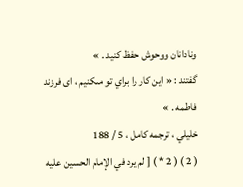ونادانان ووحوش حفظ كنيد . »
گفتند : « اين كار را براي تو مىكنيم ، اى فرزند فاطمه . »
خليلي ، ترجمه كامل ، 5 / 188
( 2 ) ( 2 * ) [ لم يرد في الإمام الحسين عليه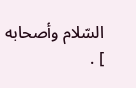السّلام وأصحابه ] .